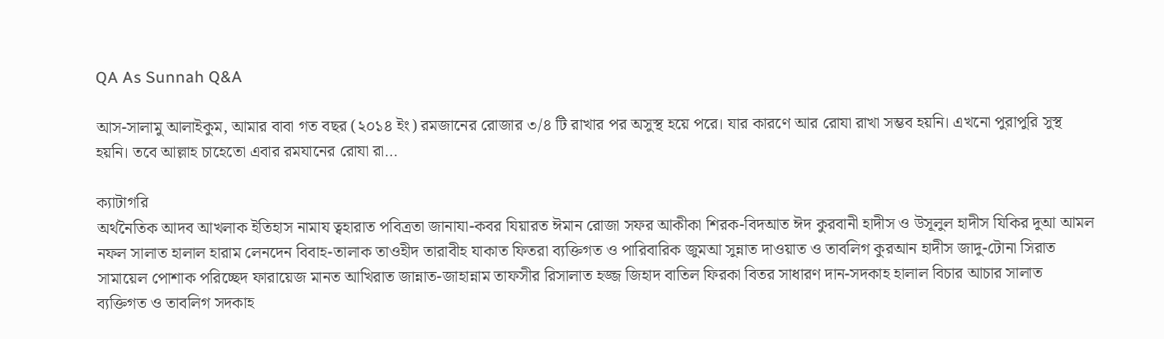QA As Sunnah Q&A

আস-সালামু আলাইকুম, আমার বাবা গত বছর (২০১৪ ইং) রমজানের রোজার ৩/৪ টি রাখার পর অসুস্থ হয়ে পরে। যার কারণে আর রোযা রাখা সম্ভব হয়নি। এখনো পুরাপুরি সুস্থ হয়নি। তবে আল্লাহ চাহেতো এবার রমযানের রোযা রা…

ক্যাটাগরি
অর্থনৈতিক আদব আখলাক ইতিহাস নামায ত্বহারাত পবিত্রতা জানাযা-কবর যিয়ারত ঈমান রোজা সফর আকীকা শিরক-বিদআত ঈদ কুরবানী হাদীস ও উসূলুল হাদীস যিকির দুআ আমল নফল সালাত হালাল হারাম লেনদেন বিবাহ-তালাক তাওহীদ তারাবীহ যাকাত ফিতরা ব্যক্তিগত ও পারিবারিক জুমআ সুন্নাত দাওয়াত ও তাবলিগ কুরআন হাদীস জাদু-টোনা সিরাত সামায়েল পোশাক পরিচ্ছেদ ফারায়েজ মানত আখিরাত জান্নাত-জাহান্নাম তাফসীর রিসালাত হজ্জ জিহাদ বাতিল ফিরকা বিতর সাধারণ দান-সদকাহ হালাল বিচার আচার সালাত ব্যক্তিগত ও তাবলিগ সদকাহ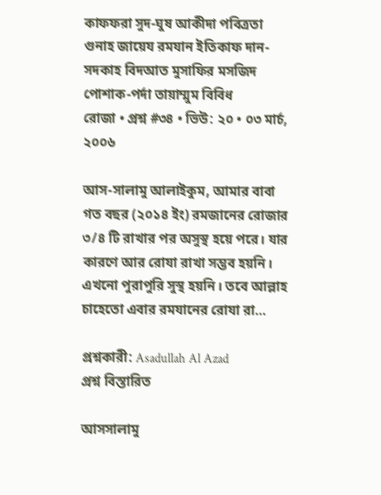কাফফরা সুদ-ঘুষ আকীদা পবিত্রতা গুনাহ জায়েয রমযান ইতিকাফ দান-সদকাহ বিদআত মুসাফির মসজিদ পোশাক-পর্দা তায়াম্মুম বিবিধ
রোজা • প্রশ্ন #৩৪ • ভিউ: ২০ • ০৩ মার্চ, ২০০৬

আস-সালামু আলাইকুম, আমার বাবা গত বছর (২০১৪ ইং) রমজানের রোজার ৩/৪ টি রাখার পর অসুস্থ হয়ে পরে। যার কারণে আর রোযা রাখা সম্ভব হয়নি। এখনো পুরাপুরি সুস্থ হয়নি। তবে আল্লাহ চাহেতো এবার রমযানের রোযা রা…

প্রশ্নকারী: Asadullah Al Azad
প্রশ্ন বিস্তারিত

আসসালামু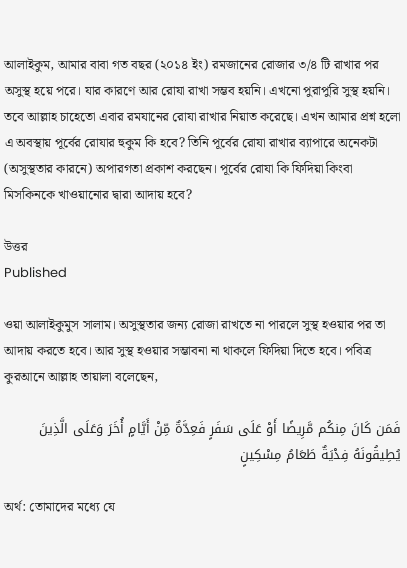আলাইকুম, আমার বাবা গত বছর (২০১৪ ইং) রমজানের রোজার ৩/৪ টি রাখার পর অসুস্থ হয়ে পরে। যার কারণে আর রোযা রাখা সম্ভব হয়নি। এখনো পুরাপুরি সুস্থ হয়নি। তবে আল্লাহ চাহেতো এবার রমযানের রোযা রাখার নিয়াত করেছে। এখন আমার প্রশ্ন হলো এ অবস্থায় পূর্বের রোযার হুকুম কি হবে? তিনি পূর্বের রোযা রাখার ব্যাপারে অনেকটা (অসুস্থতার কারনে) অপারগতা প্রকাশ করছেন। পূর্বের রোযা কি ফিদিয়া কিংবা মিসকিনকে খাওয়ানোর দ্বারা আদায় হবে?

উত্তর
Published

ওয়া আলাইকুমুস সালাম। অসুস্থতার জন্য রোজা রাখতে না পারলে সুস্থ হওয়ার পর তা আদায় করতে হবে। আর সুস্থ হওয়ার সম্ভাবনা না থাকলে ফিদিয়া দিতে হবে। পবিত্র কুরআনে আল্লাহ তায়ালা বলেছেন,

فَمَن كَانَ مِنكُم مَّرِيضًا أَوْ عَلَى سَفَرٍ فَعِدَّةٌ مِّنْ أَيَّامٍ أُخَرَ وَعَلَى الَّذِينَ يُطِيقُونَهُ فِدْيَةٌ طَعَامُ مِسْكِينٍ

অর্থ: তোমাদের মধ্যে যে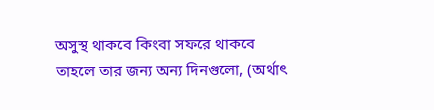অসুস্থ থাকবে কিংবা সফরে থাকবে তাহলে তার জন্য অন্য দিনগুলো, (অর্থাৎ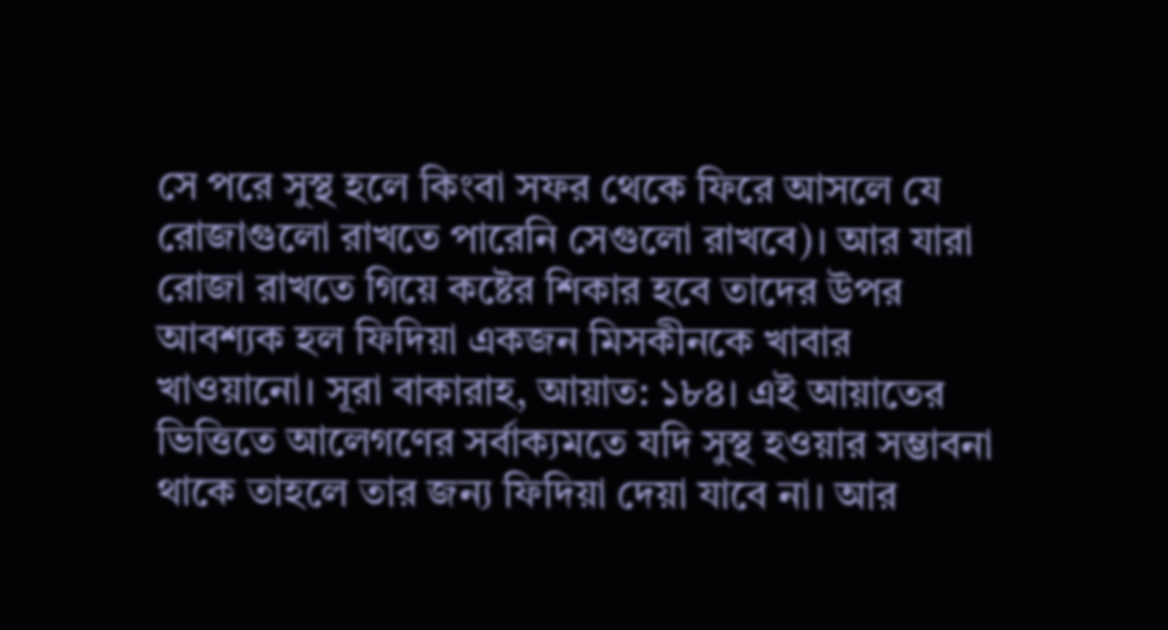সে পরে সুস্থ হলে কিংবা সফর থেকে ফিরে আসলে যে রোজাগুলো রাখতে পারেনি সেগুলো রাখবে)। আর যারা রোজা রাখতে গিয়ে কষ্টের শিকার হবে তাদের উপর আবশ্যক হল ফিদিয়া একজন মিসকীনকে খাবার খাওয়ানো। সূরা বাকারাহ, আয়াত: ১৮৪। এই আয়াতের ভিত্তিতে আলেগণের সর্বাক্যমতে যদি সুস্থ হওয়ার সম্ভাবনা থাকে তাহলে তার জন্য ফিদিয়া দেয়া যাবে না। আর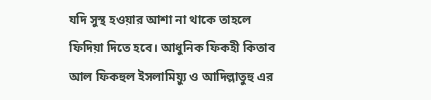যদি সুস্থ হওয়ার আশা না থাকে তাহলে ফিদিয়া দিতে হবে। আধুনিক ফিকহী কিতাব আল ফিকহুল ইসলামিয়্যু ও আদিল্লাতুহু এর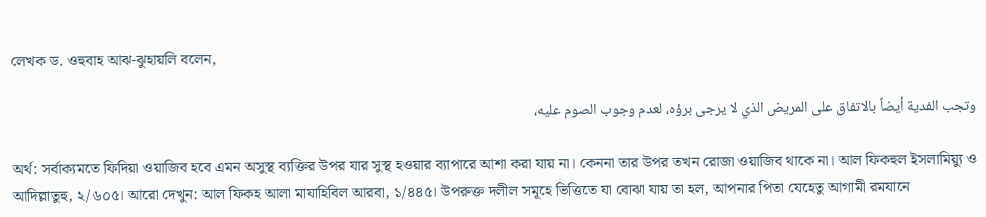লেখক ড. ওহুবাহ আঝ-ঝুহায়লি বলেন,

وتجب الفدية أيضاً بالاتفاق على المريض الذي لا يرجى برؤه، لعدم وجوب الصوم عليه،

অর্থ: সর্বাক্যমতে ফিদিয়া ওয়াজিব হবে এমন অসুস্থ ব্যক্তির উপর যার সুস্থ হওয়ার ব্যাপারে আশা করা যায় না। কেননা তার উপর তখন রোজা ওয়াজিব থাকে না। আল ফিকহুল ইসলামিয়্যু ও আদিল্লাতুহু, ২/৬০৫। আরো দেখুন: আল ফিকহ আলা মাযাহিবিল আরবা, ১/৪৪৫। উপরুক্ত দলীল সমূহে ভিত্তিতে যা বোঝা যায় তা হল, আপনার পিতা যেহেতু আগামী রমযানে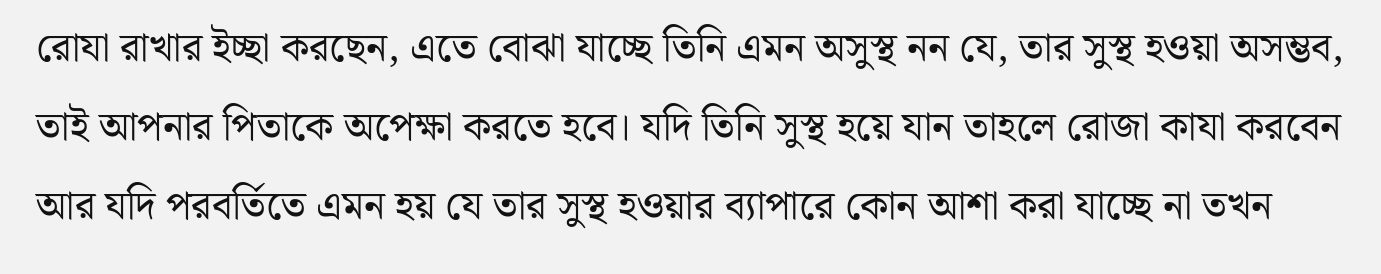রোযা রাখার ইচ্ছা করছেন, এতে বোঝা যাচ্ছে তিনি এমন অসুস্থ নন যে, তার সুস্থ হওয়া অসম্ভব, তাই আপনার পিতাকে অপেক্ষা করতে হবে। যদি তিনি সুস্থ হয়ে যান তাহলে রোজা কাযা করবেন আর যদি পরবর্তিতে এমন হয় যে তার সুস্থ হওয়ার ব্যাপারে কোন আশা করা যাচ্ছে না তখন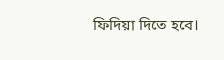ফিদিয়া দিতে হবে।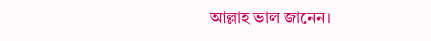আল্লাহ ভাল জানেন।